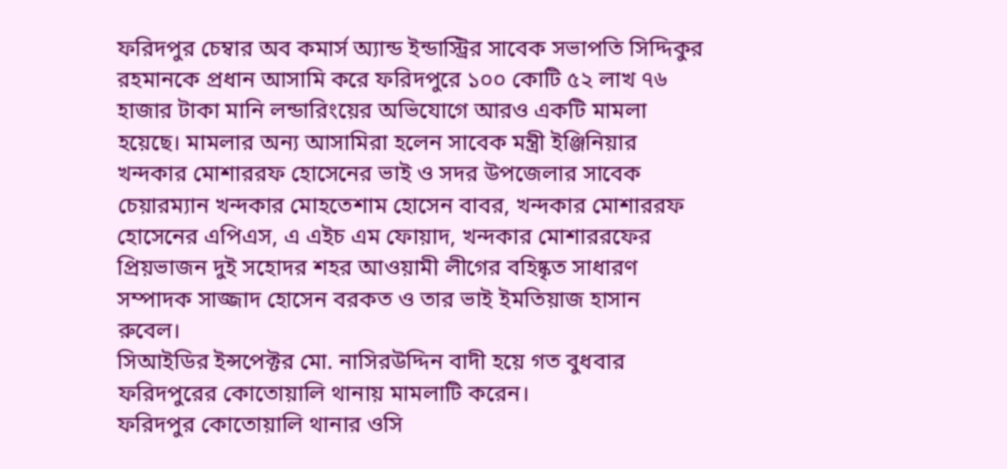ফরিদপুর চেম্বার অব কমার্স অ্যান্ড ইন্ডাস্ট্রির সাবেক সভাপতি সিদ্দিকুর রহমানকে প্রধান আসামি করে ফরিদপুরে ১০০ কোটি ৫২ লাখ ৭৬ হাজার টাকা মানি লন্ডারিংয়ের অভিযোগে আরও একটি মামলা হয়েছে। মামলার অন্য আসামিরা হলেন সাবেক মন্ত্রী ইঞ্জিনিয়ার খন্দকার মোশাররফ হোসেনের ভাই ও সদর উপজেলার সাবেক চেয়ারম্যান খন্দকার মোহতেশাম হোসেন বাবর, খন্দকার মোশাররফ হোসেনের এপিএস, এ এইচ এম ফোয়াদ, খন্দকার মোশাররফের প্রিয়ভাজন দুই সহোদর শহর আওয়ামী লীগের বহিষ্কৃত সাধারণ সম্পাদক সাজ্জাদ হোসেন বরকত ও তার ভাই ইমতিয়াজ হাসান রুবেল।
সিআইডির ইন্সপেক্টর মো. নাসিরউদ্দিন বাদী হয়ে গত বুধবার ফরিদপুরের কোতোয়ালি থানায় মামলাটি করেন।
ফরিদপুর কোতোয়ালি থানার ওসি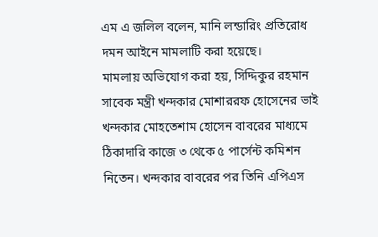এম এ জলিল বলেন, মানি লন্ডারিং প্রতিরোধ দমন আইনে মামলাটি করা হয়েছে।
মামলায় অভিযোগ করা হয়, সিদ্দিকুর রহমান সাবেক মন্ত্রী খন্দকার মোশাররফ হোসেনের ভাই খন্দকার মোহতেশাম হোসেন বাবরের মাধ্যমে ঠিকাদারি কাজে ৩ থেকে ৫ পার্সেন্ট কমিশন নিতেন। খন্দকার বাবরের পর তিনি এপিএস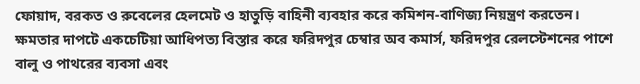ফোয়াদ, বরকত ও রুবেলের হেলমেট ও হাতুড়ি বাহিনী ব্যবহার করে কমিশন-বাণিজ্য নিয়ন্ত্রণ করতেন। ক্ষমতার দাপটে একচেটিয়া আধিপত্য বিস্তার করে ফরিদপুর চেম্বার অব কমার্স, ফরিদপুর রেলস্টেশনের পাশে বালু ও পাথরের ব্যবসা এবং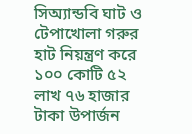সিঅ্যান্ডবি ঘাট ও টেপাখোলা গরুর হাট নিয়ন্ত্রণ করে ১০০ কোটি ৫২ লাখ ৭৬ হাজার টাকা উপার্জন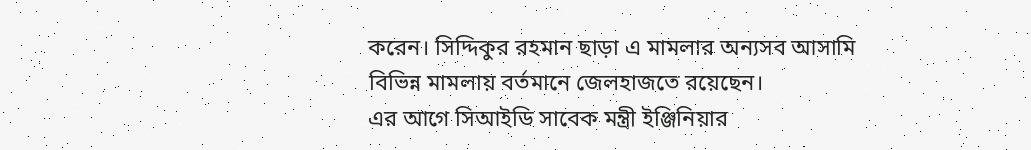করেন। সিদ্দিকুর রহমান ছাড়া এ মামলার অন্যসব আসামি বিভিন্ন মামলায় বর্তমানে জেলহাজতে রয়েছেন।
এর আগে সিআইডি সাবেক মন্ত্রী ইঞ্জিনিয়ার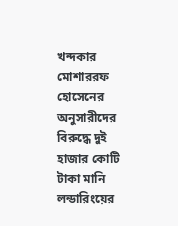খন্দকার মোশাররফ হোসেনের অনুসারীদের বিরুদ্ধে দুই হাজার কোটি টাকা মানি লন্ডারিংয়ের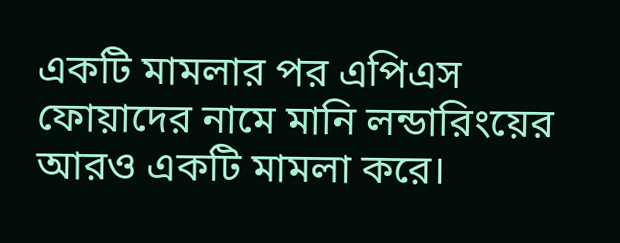একটি মামলার পর এপিএস ফোয়াদের নামে মানি লন্ডারিংয়ের আরও একটি মামলা করে।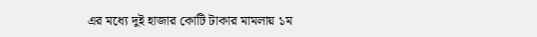এর মধ্যে দুই হাজার কোটি টাকার মামলায় ১ম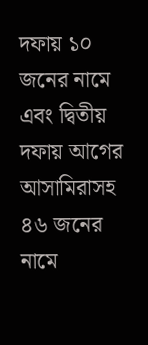দফায় ১০ জনের নামে এবং দ্বিতীয় দফায় আগের আসামিরাসহ ৪৬ জনের নামে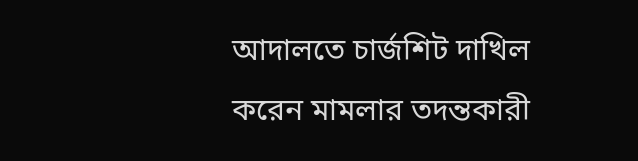আদালতে চার্জশিট দাখিল করেন মামলার তদন্তকারী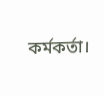কর্মকর্তা।